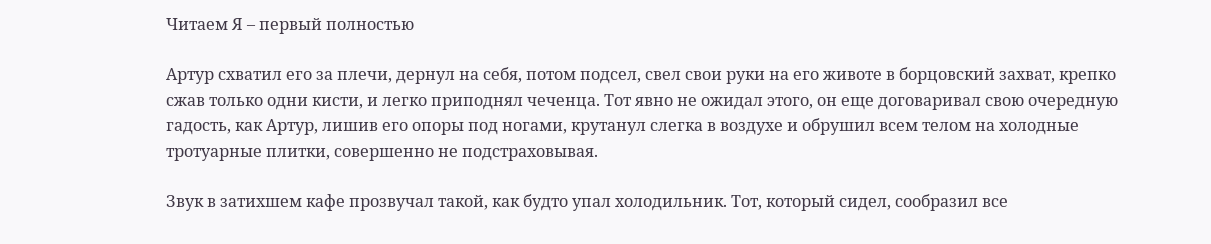Читаем Я – первый полностью

Артур схватил его за плечи, дернул на себя, потом подсел, свел свои руки на его животе в борцовский захват, крепко сжав только одни кисти, и легко приподнял чеченца. Тот явно не ожидал этого, он еще договаривал свою очередную гадость, как Артур, лишив его опоры под ногами, крутанул слегка в воздухе и обрушил всем телом на холодные тротуарные плитки, совершенно не подстраховывая.

Звук в затихшем кафе прозвучал такой, как будто упал холодильник. Тот, который сидел, сообразил все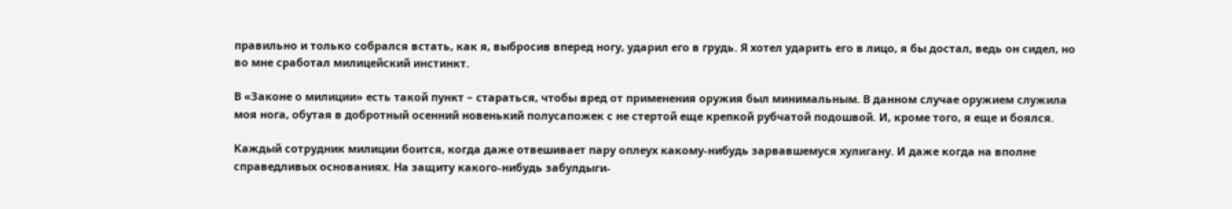правильно и только собрался встать, как я, выбросив вперед ногу, ударил его в грудь. Я хотел ударить его в лицо, я бы достал, ведь он сидел, но во мне сработал милицейский инстинкт.

В «Законе о милиции» есть такой пункт – стараться, чтобы вред от применения оружия был минимальным. В данном случае оружием служила моя нога, обутая в добротный осенний новенький полусапожек с не стертой еще крепкой рубчатой подошвой. И, кроме того, я еще и боялся.

Каждый сотрудник милиции боится, когда даже отвешивает пару оплеух какому-нибудь зарвавшемуся хулигану. И даже когда на вполне справедливых основаниях. На защиту какого-нибудь забулдыги-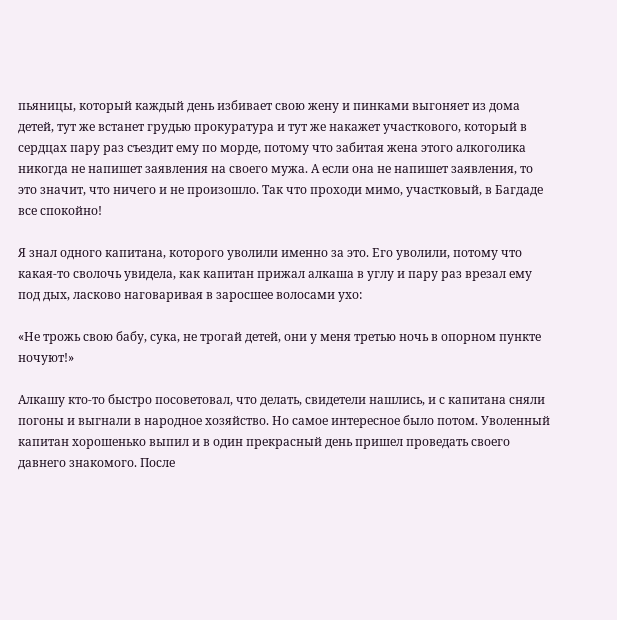пьяницы, который каждый день избивает свою жену и пинками выгоняет из дома детей, тут же встанет грудью прокуратура и тут же накажет участкового, который в сердцах пару раз съездит ему по морде, потому что забитая жена этого алкоголика никогда не напишет заявления на своего мужа. А если она не напишет заявления, то это значит, что ничего и не произошло. Так что проходи мимо, участковый, в Багдаде все спокойно!

Я знал одного капитана, которого уволили именно за это. Его уволили, потому что какая-то сволочь увидела, как капитан прижал алкаша в углу и пару раз врезал ему под дых, ласково наговаривая в заросшее волосами ухо:

«Не трожь свою бабу, сука, не трогай детей, они у меня третью ночь в опорном пункте ночуют!»

Алкашу кто-то быстро посоветовал, что делать, свидетели нашлись, и с капитана сняли погоны и выгнали в народное хозяйство. Но самое интересное было потом. Уволенный капитан хорошенько выпил и в один прекрасный день пришел проведать своего давнего знакомого. После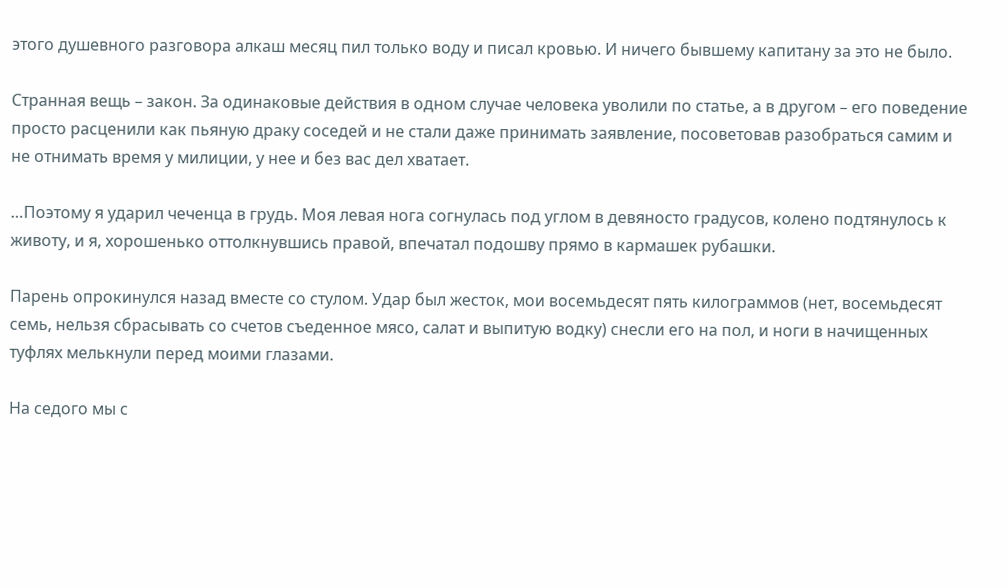этого душевного разговора алкаш месяц пил только воду и писал кровью. И ничего бывшему капитану за это не было.

Странная вещь – закон. За одинаковые действия в одном случае человека уволили по статье, а в другом – его поведение просто расценили как пьяную драку соседей и не стали даже принимать заявление, посоветовав разобраться самим и не отнимать время у милиции, у нее и без вас дел хватает.

…Поэтому я ударил чеченца в грудь. Моя левая нога согнулась под углом в девяносто градусов, колено подтянулось к животу, и я, хорошенько оттолкнувшись правой, впечатал подошву прямо в кармашек рубашки.

Парень опрокинулся назад вместе со стулом. Удар был жесток, мои восемьдесят пять килограммов (нет, восемьдесят семь, нельзя сбрасывать со счетов съеденное мясо, салат и выпитую водку) снесли его на пол, и ноги в начищенных туфлях мелькнули перед моими глазами.

На седого мы с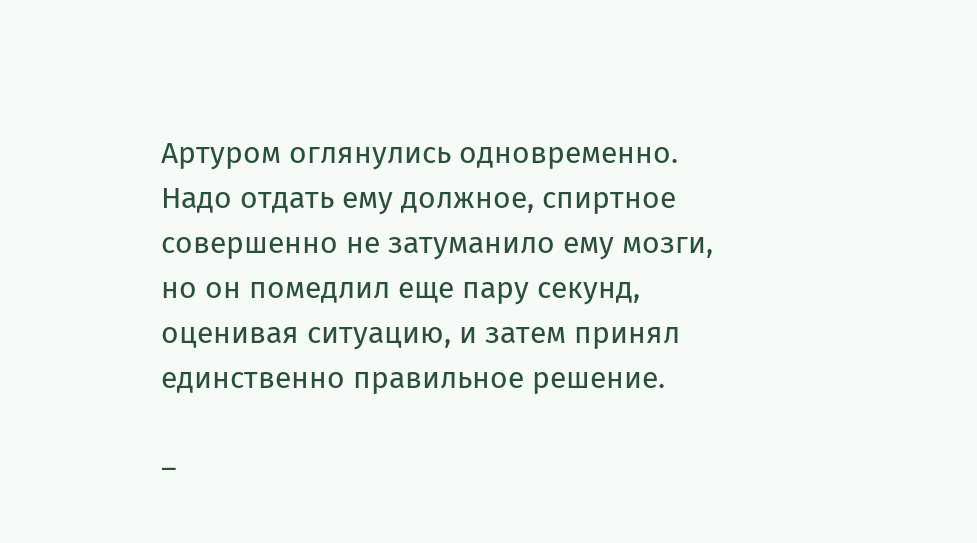Артуром оглянулись одновременно. Надо отдать ему должное, спиртное совершенно не затуманило ему мозги, но он помедлил еще пару секунд, оценивая ситуацию, и затем принял единственно правильное решение.

–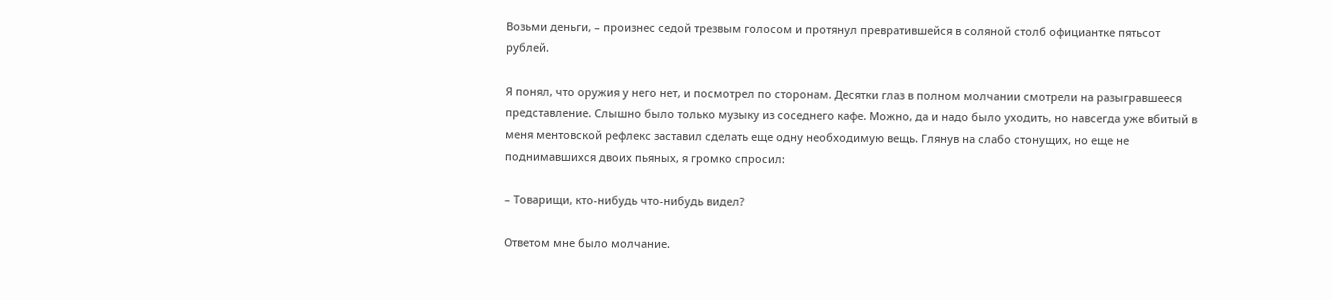Возьми деньги, – произнес седой трезвым голосом и протянул превратившейся в соляной столб официантке пятьсот рублей.

Я понял, что оружия у него нет, и посмотрел по сторонам. Десятки глаз в полном молчании смотрели на разыгравшееся представление. Слышно было только музыку из соседнего кафе. Можно, да и надо было уходить, но навсегда уже вбитый в меня ментовской рефлекс заставил сделать еще одну необходимую вещь. Глянув на слабо стонущих, но еще не поднимавшихся двоих пьяных, я громко спросил:

– Товарищи, кто-нибудь что-нибудь видел?

Ответом мне было молчание.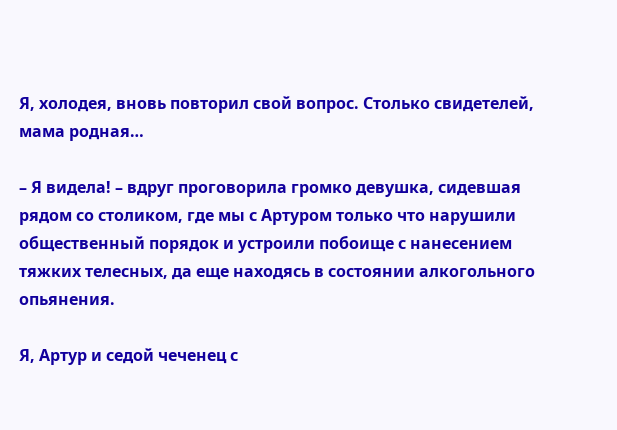Я, холодея, вновь повторил свой вопрос. Столько свидетелей, мама родная…

– Я видела! – вдруг проговорила громко девушка, сидевшая рядом со столиком, где мы с Артуром только что нарушили общественный порядок и устроили побоище с нанесением тяжких телесных, да еще находясь в состоянии алкогольного опьянения.

Я, Артур и седой чеченец с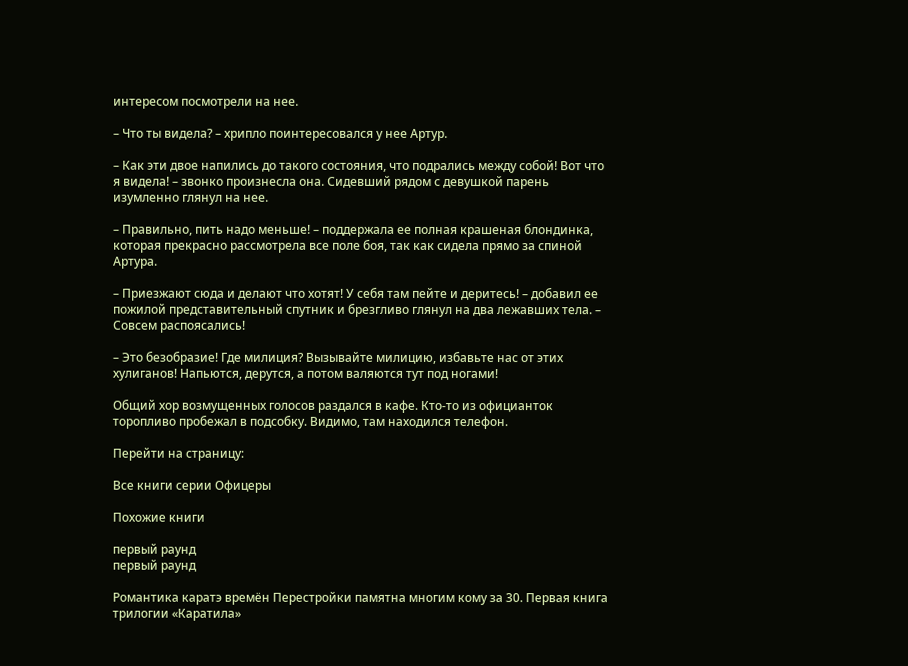интересом посмотрели на нее.

– Что ты видела? – хрипло поинтересовался у нее Артур.

– Как эти двое напились до такого состояния, что подрались между собой! Вот что я видела! – звонко произнесла она. Сидевший рядом с девушкой парень изумленно глянул на нее.

– Правильно, пить надо меньше! – поддержала ее полная крашеная блондинка, которая прекрасно рассмотрела все поле боя, так как сидела прямо за спиной Артура.

– Приезжают сюда и делают что хотят! У себя там пейте и деритесь! – добавил ее пожилой представительный спутник и брезгливо глянул на два лежавших тела. – Совсем распоясались!

– Это безобразие! Где милиция? Вызывайте милицию, избавьте нас от этих хулиганов! Напьются, дерутся, а потом валяются тут под ногами!

Общий хор возмущенных голосов раздался в кафе. Кто-то из официанток торопливо пробежал в подсобку. Видимо, там находился телефон.

Перейти на страницу:

Все книги серии Офицеры

Похожие книги

первый раунд
первый раунд

Романтика каратэ времён Перестройки памятна многим кому за 30. Первая книга трилогии «Каратила»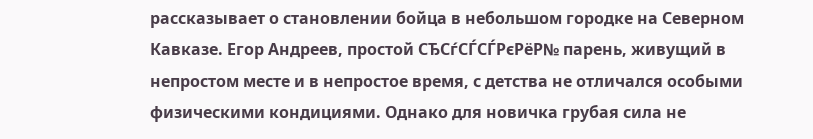рассказывает о становлении бойца в небольшом городке на Северном Кавказе. Егор Андреев, простой СЂСѓСЃСЃРєРёР№ парень, живущий в непростом месте и в непростое время, с детства не отличался особыми физическими кондициями. Однако для новичка грубая сила не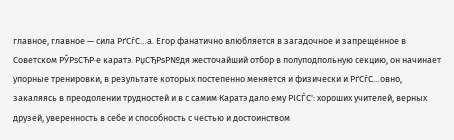главное, главное — сила РґСѓС…а. Егор фанатично влюбляется в загадочное и запрещенное в Советском РЎРѕСЋР·е каратэ. РџСЂРѕР№дя жесточайший отбор в полуподпольную секцию, он начинает упорные тренировки, в результате которых постепенно меняется и физически и РґСѓС…овно, закаляясь в преодолении трудностей и в с самим Каратэ дало ему РІСЃС': хороших учителей, верных друзей, уверенность в себе и способность с честью и достоинством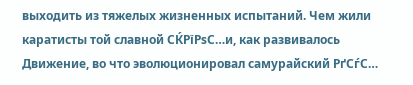выходить из тяжелых жизненных испытаний. Чем жили каратисты той славной СЌРїРѕС…и, как развивалось Движение, во что эволюционировал самурайский РґСѓС…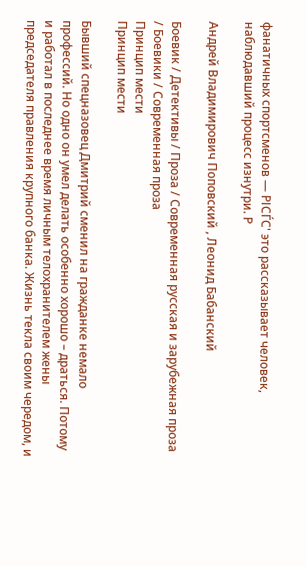фанатичных спортсменов — РІСЃС' это рассказывает человек, наблюдавший процесс изнутри. Р

Андрей Владимирович Поповский , Леонид Бабанский

Боевик / Детективы / Проза / Современная русская и зарубежная проза / Боевики / Современная проза
Принцип мести
Принцип мести

Бывший спецназовец Дмитрий сменил на гражданке немало профессий. Но одно он умел делать особенно хорошо – драться. Потому и работал в последнее время личным телохранителем жены председателя правления крупного банка. Жизнь текла своим чередом, и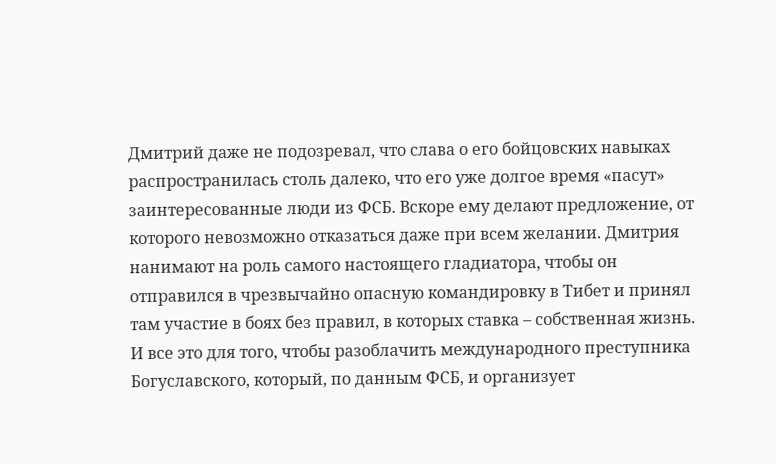Дмитрий даже не подозревал, что слава о его бойцовских навыках распространилась столь далеко, что его уже долгое время «пасут» заинтересованные люди из ФСБ. Вскоре ему делают предложение, от которого невозможно отказаться даже при всем желании. Дмитрия нанимают на роль самого настоящего гладиатора, чтобы он отправился в чрезвычайно опасную командировку в Тибет и принял там участие в боях без правил, в которых ставка – собственная жизнь. И все это для того, чтобы разоблачить международного преступника Богуславского, который, по данным ФСБ, и организует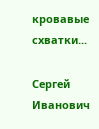кровавые схватки...

Сергей Иванович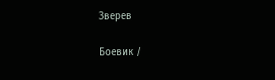Зверев

Боевик /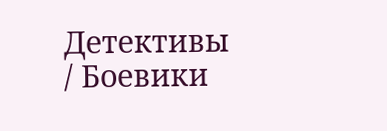Детективы / Боевики